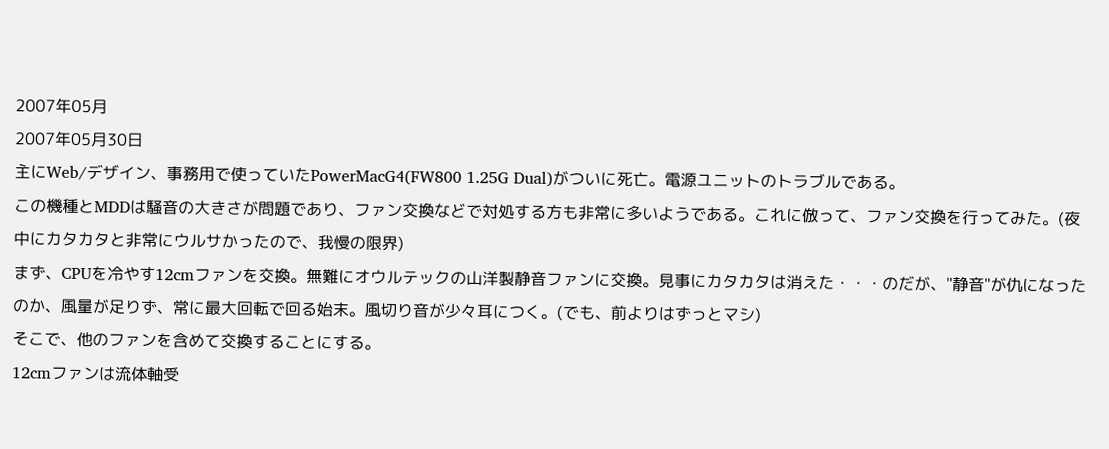2007年05月
2007年05月30日
主にWeb/デザイン、事務用で使っていたPowerMacG4(FW800 1.25G Dual)がついに死亡。電源ユニットのトラブルである。
この機種とMDDは騒音の大きさが問題であり、ファン交換などで対処する方も非常に多いようである。これに倣って、ファン交換を行ってみた。(夜中にカタカタと非常にウルサかったので、我慢の限界)
まず、CPUを冷やす12cmファンを交換。無難にオウルテックの山洋製静音ファンに交換。見事にカタカタは消えた・・・のだが、"静音"が仇になったのか、風量が足りず、常に最大回転で回る始末。風切り音が少々耳につく。(でも、前よりはずっとマシ)
そこで、他のファンを含めて交換することにする。
12cmファンは流体軸受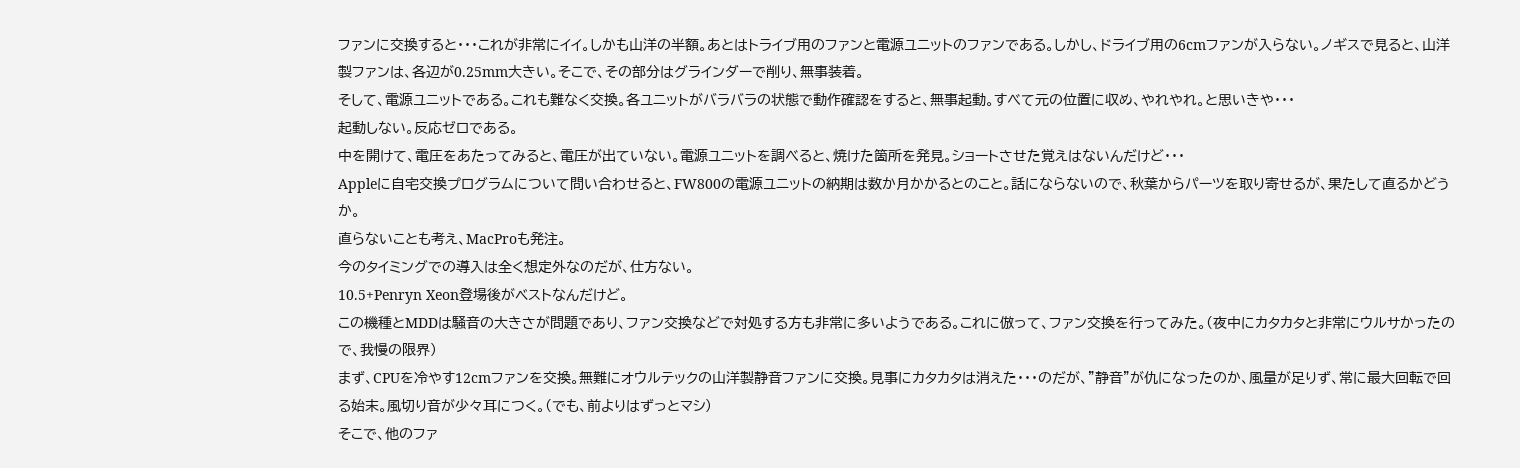ファンに交換すると・・・これが非常にイイ。しかも山洋の半額。あとはトライブ用のファンと電源ユニットのファンである。しかし、ドライブ用の6cmファンが入らない。ノギスで見ると、山洋製ファンは、各辺が0.25mm大きい。そこで、その部分はグラインダーで削り、無事装着。
そして、電源ユニットである。これも難なく交換。各ユニットがバラバラの状態で動作確認をすると、無事起動。すべて元の位置に収め、やれやれ。と思いきや・・・
起動しない。反応ゼロである。
中を開けて、電圧をあたってみると、電圧が出ていない。電源ユニットを調べると、焼けた箇所を発見。ショートさせた覚えはないんだけど・・・
Appleに自宅交換プログラムについて問い合わせると、FW800の電源ユニットの納期は数か月かかるとのこと。話にならないので、秋葉からパーツを取り寄せるが、果たして直るかどうか。
直らないことも考え、MacProも発注。
今のタイミングでの導入は全く想定外なのだが、仕方ない。
10.5+Penryn Xeon登場後がベストなんだけど。
この機種とMDDは騒音の大きさが問題であり、ファン交換などで対処する方も非常に多いようである。これに倣って、ファン交換を行ってみた。(夜中にカタカタと非常にウルサかったので、我慢の限界)
まず、CPUを冷やす12cmファンを交換。無難にオウルテックの山洋製静音ファンに交換。見事にカタカタは消えた・・・のだが、"静音"が仇になったのか、風量が足りず、常に最大回転で回る始末。風切り音が少々耳につく。(でも、前よりはずっとマシ)
そこで、他のファ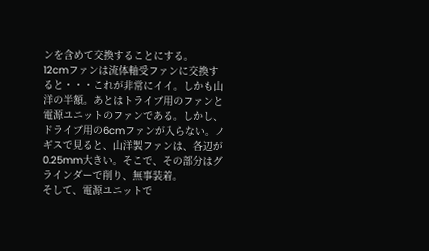ンを含めて交換することにする。
12cmファンは流体軸受ファンに交換すると・・・これが非常にイイ。しかも山洋の半額。あとはトライブ用のファンと電源ユニットのファンである。しかし、ドライブ用の6cmファンが入らない。ノギスで見ると、山洋製ファンは、各辺が0.25mm大きい。そこで、その部分はグラインダーで削り、無事装着。
そして、電源ユニットで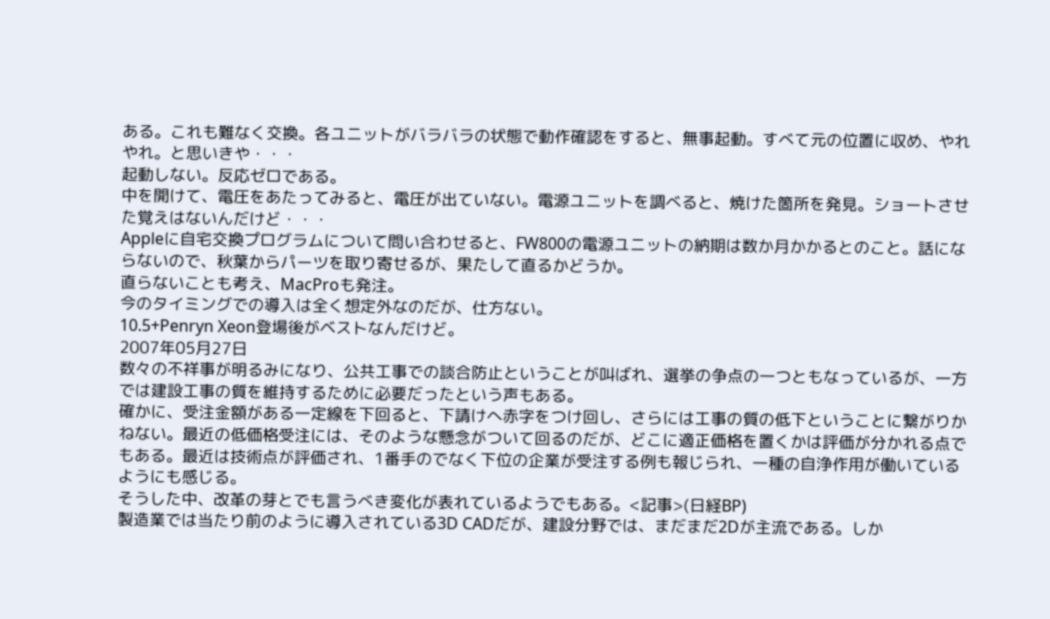ある。これも難なく交換。各ユニットがバラバラの状態で動作確認をすると、無事起動。すべて元の位置に収め、やれやれ。と思いきや・・・
起動しない。反応ゼロである。
中を開けて、電圧をあたってみると、電圧が出ていない。電源ユニットを調べると、焼けた箇所を発見。ショートさせた覚えはないんだけど・・・
Appleに自宅交換プログラムについて問い合わせると、FW800の電源ユニットの納期は数か月かかるとのこと。話にならないので、秋葉からパーツを取り寄せるが、果たして直るかどうか。
直らないことも考え、MacProも発注。
今のタイミングでの導入は全く想定外なのだが、仕方ない。
10.5+Penryn Xeon登場後がベストなんだけど。
2007年05月27日
数々の不祥事が明るみになり、公共工事での談合防止ということが叫ばれ、選挙の争点の一つともなっているが、一方では建設工事の質を維持するために必要だったという声もある。
確かに、受注金額がある一定線を下回ると、下請けへ赤字をつけ回し、さらには工事の質の低下ということに繋がりかねない。最近の低価格受注には、そのような懸念がついて回るのだが、どこに適正価格を置くかは評価が分かれる点でもある。最近は技術点が評価され、1番手のでなく下位の企業が受注する例も報じられ、一種の自浄作用が働いているようにも感じる。
そうした中、改革の芽とでも言うべき変化が表れているようでもある。<記事>(日経BP)
製造業では当たり前のように導入されている3D CADだが、建設分野では、まだまだ2Dが主流である。しか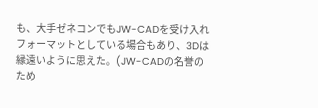も、大手ゼネコンでもJW-CADを受け入れフォーマットとしている場合もあり、3Dは縁遠いように思えた。(JW-CADの名誉のため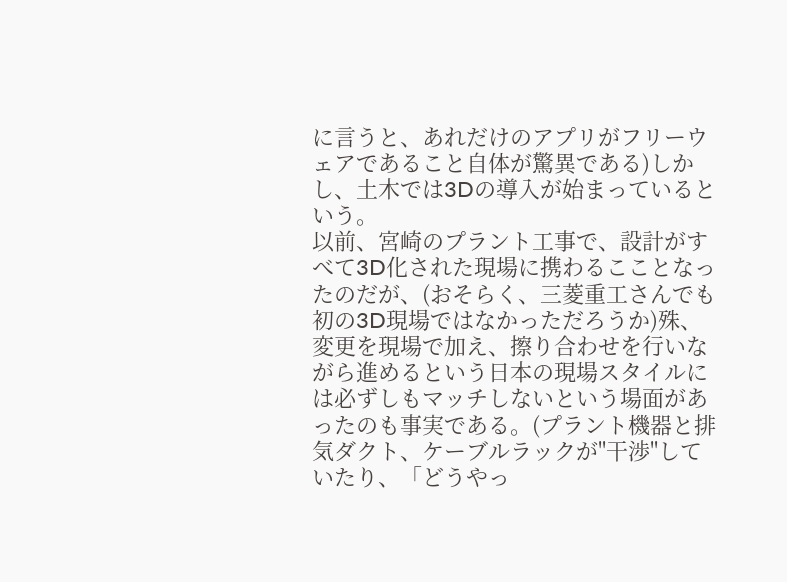に言うと、あれだけのアプリがフリーウェアであること自体が驚異である)しかし、土木では3Dの導入が始まっているという。
以前、宮崎のプラント工事で、設計がすべて3D化された現場に携わるこことなったのだが、(おそらく、三菱重工さんでも初の3D現場ではなかっただろうか)殊、変更を現場で加え、擦り合わせを行いながら進めるという日本の現場スタイルには必ずしもマッチしないという場面があったのも事実である。(プラント機器と排気ダクト、ケーブルラックが"干渉"していたり、「どうやっ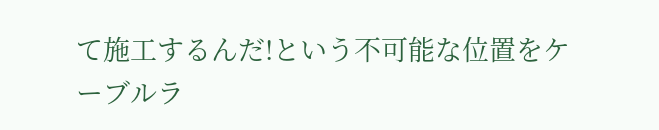て施工するんだ!という不可能な位置をケーブルラ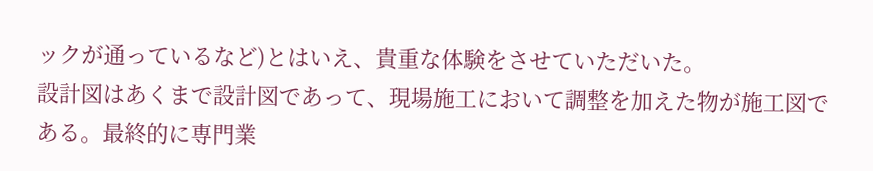ックが通っているなど)とはいえ、貴重な体験をさせていただいた。
設計図はあくまで設計図であって、現場施工において調整を加えた物が施工図である。最終的に専門業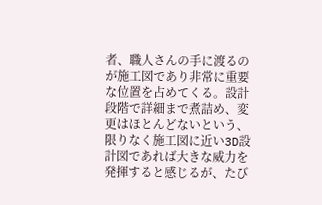者、職人さんの手に渡るのが施工図であり非常に重要な位置を占めてくる。設計段階で詳細まで煮詰め、変更はほとんどないという、限りなく施工図に近い3D設計図であれば大きな威力を発揮すると感じるが、たび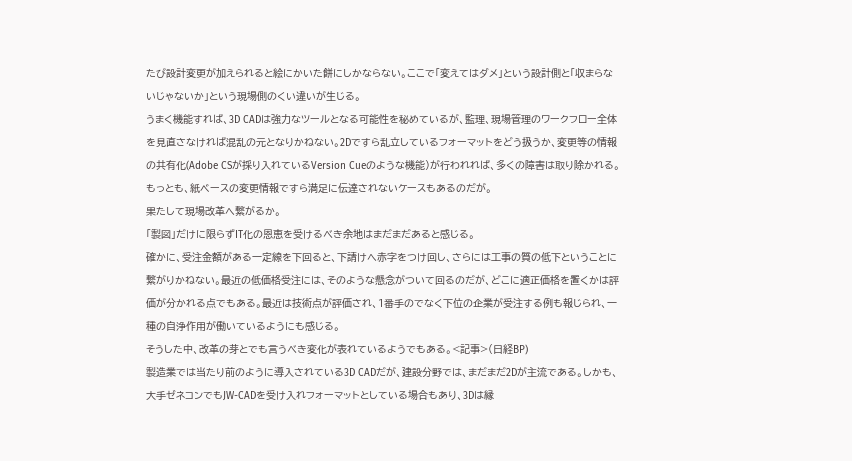たび設計変更が加えられると絵にかいた餅にしかならない。ここで「変えてはダメ」という設計側と「収まらないじゃないか」という現場側のくい違いが生じる。
うまく機能すれば、3D CADは強力なツールとなる可能性を秘めているが、監理、現場管理のワークフロー全体を見直さなければ混乱の元となりかねない。2Dですら乱立しているフォーマットをどう扱うか、変更等の情報の共有化(Adobe CSが採り入れているVersion Cueのような機能)が行われれば、多くの障害は取り除かれる。もっとも、紙ベースの変更情報ですら満足に伝達されないケースもあるのだが。
果たして現場改革へ繋がるか。
「製図」だけに限らずIT化の恩恵を受けるべき余地はまだまだあると感じる。
確かに、受注金額がある一定線を下回ると、下請けへ赤字をつけ回し、さらには工事の質の低下ということに繋がりかねない。最近の低価格受注には、そのような懸念がついて回るのだが、どこに適正価格を置くかは評価が分かれる点でもある。最近は技術点が評価され、1番手のでなく下位の企業が受注する例も報じられ、一種の自浄作用が働いているようにも感じる。
そうした中、改革の芽とでも言うべき変化が表れているようでもある。<記事>(日経BP)
製造業では当たり前のように導入されている3D CADだが、建設分野では、まだまだ2Dが主流である。しかも、大手ゼネコンでもJW-CADを受け入れフォーマットとしている場合もあり、3Dは縁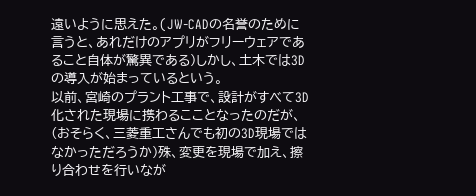遠いように思えた。(JW-CADの名誉のために言うと、あれだけのアプリがフリーウェアであること自体が驚異である)しかし、土木では3Dの導入が始まっているという。
以前、宮崎のプラント工事で、設計がすべて3D化された現場に携わるこことなったのだが、(おそらく、三菱重工さんでも初の3D現場ではなかっただろうか)殊、変更を現場で加え、擦り合わせを行いなが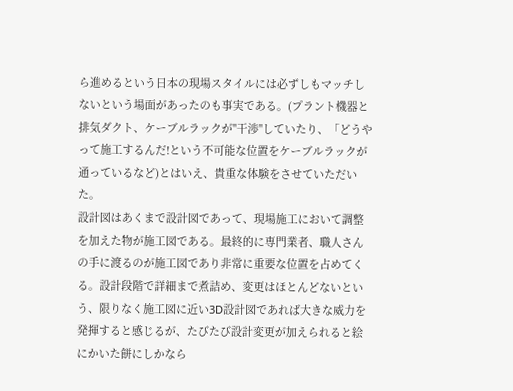ら進めるという日本の現場スタイルには必ずしもマッチしないという場面があったのも事実である。(プラント機器と排気ダクト、ケーブルラックが"干渉"していたり、「どうやって施工するんだ!という不可能な位置をケーブルラックが通っているなど)とはいえ、貴重な体験をさせていただいた。
設計図はあくまで設計図であって、現場施工において調整を加えた物が施工図である。最終的に専門業者、職人さんの手に渡るのが施工図であり非常に重要な位置を占めてくる。設計段階で詳細まで煮詰め、変更はほとんどないという、限りなく施工図に近い3D設計図であれば大きな威力を発揮すると感じるが、たびたび設計変更が加えられると絵にかいた餅にしかなら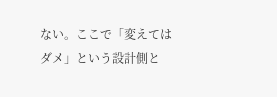ない。ここで「変えてはダメ」という設計側と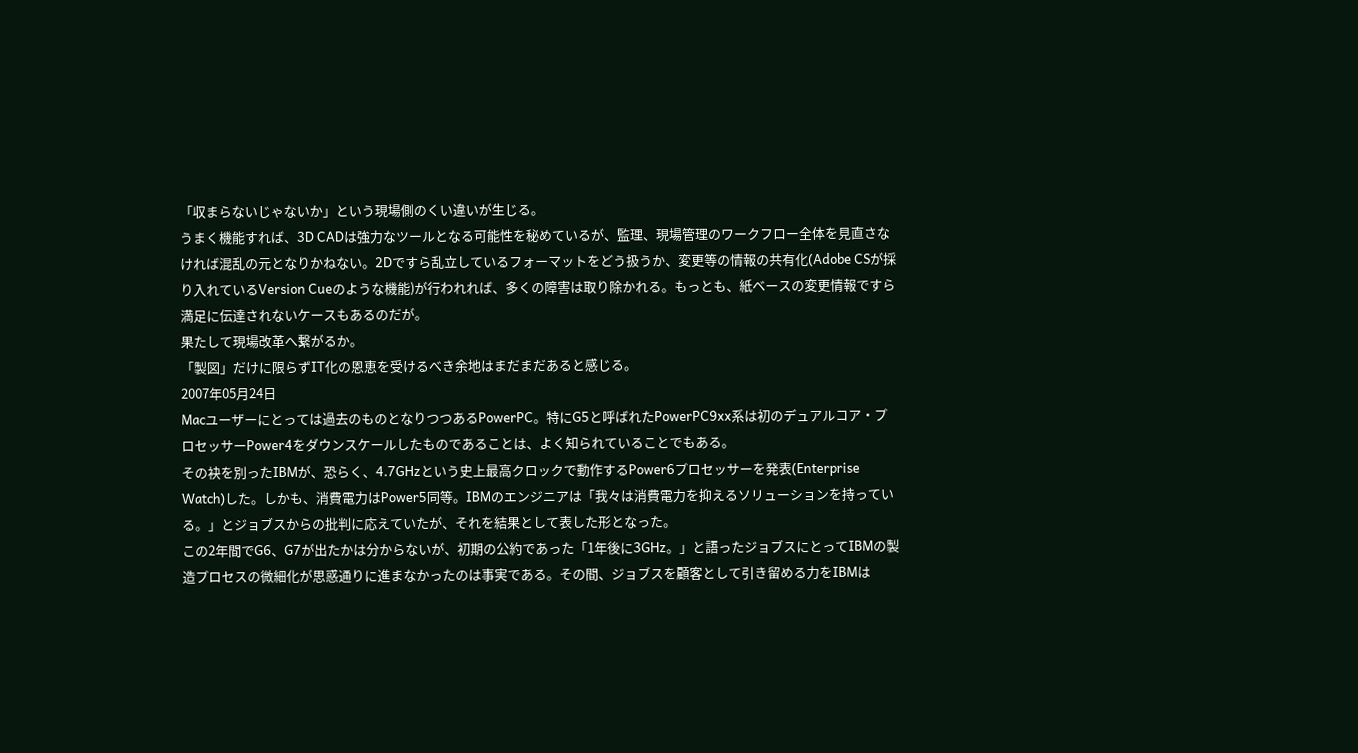「収まらないじゃないか」という現場側のくい違いが生じる。
うまく機能すれば、3D CADは強力なツールとなる可能性を秘めているが、監理、現場管理のワークフロー全体を見直さなければ混乱の元となりかねない。2Dですら乱立しているフォーマットをどう扱うか、変更等の情報の共有化(Adobe CSが採り入れているVersion Cueのような機能)が行われれば、多くの障害は取り除かれる。もっとも、紙ベースの変更情報ですら満足に伝達されないケースもあるのだが。
果たして現場改革へ繋がるか。
「製図」だけに限らずIT化の恩恵を受けるべき余地はまだまだあると感じる。
2007年05月24日
Macユーザーにとっては過去のものとなりつつあるPowerPC。特にG5と呼ばれたPowerPC9xx系は初のデュアルコア・プロセッサーPower4をダウンスケールしたものであることは、よく知られていることでもある。
その袂を別ったIBMが、恐らく、4.7GHzという史上最高クロックで動作するPower6プロセッサーを発表(Enterprise Watch)した。しかも、消費電力はPower5同等。IBMのエンジニアは「我々は消費電力を抑えるソリューションを持っている。」とジョブスからの批判に応えていたが、それを結果として表した形となった。
この2年間でG6、G7が出たかは分からないが、初期の公約であった「1年後に3GHz。」と語ったジョブスにとってIBMの製造プロセスの微細化が思惑通りに進まなかったのは事実である。その間、ジョブスを顧客として引き留める力をIBMは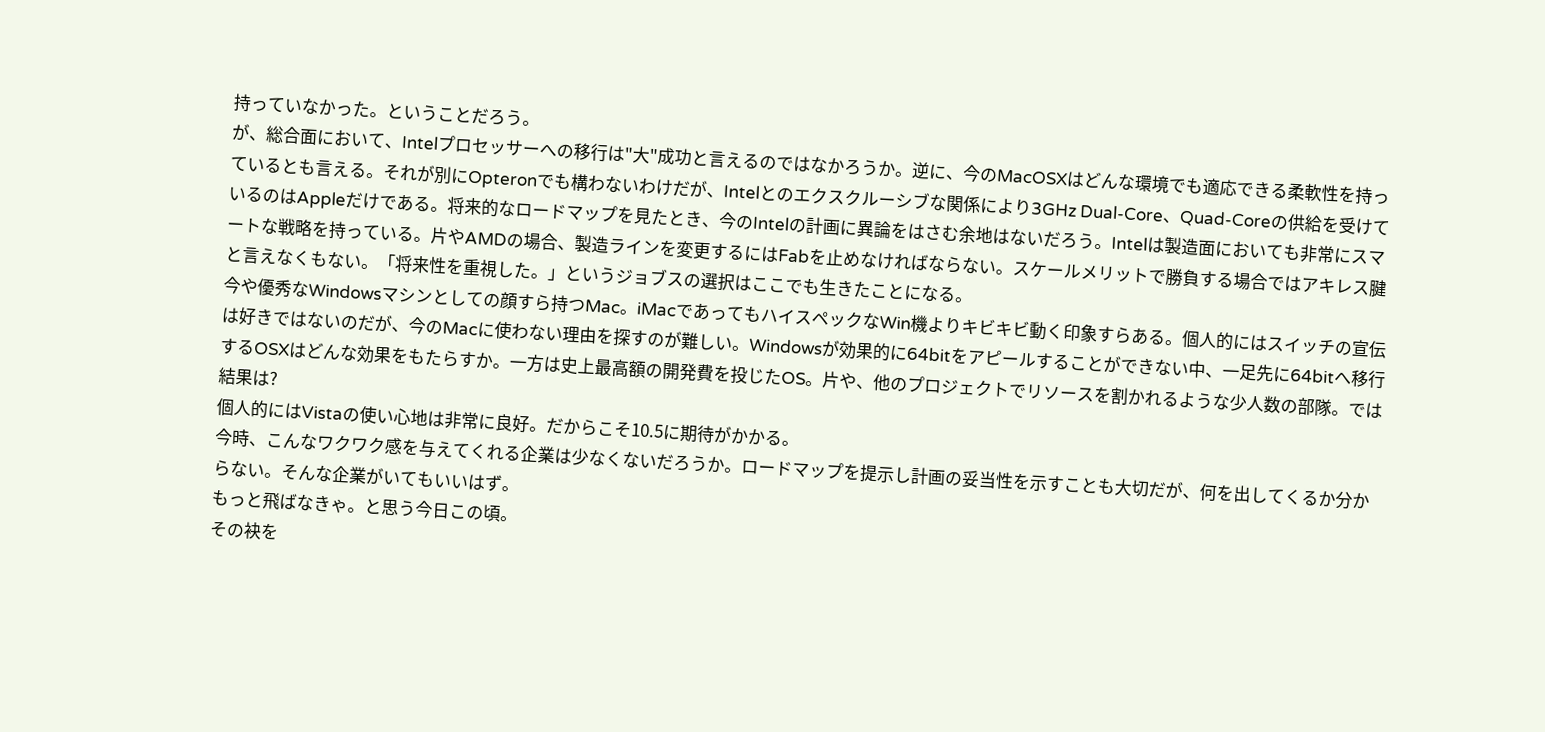持っていなかった。ということだろう。
が、総合面において、Intelプロセッサーへの移行は"大"成功と言えるのではなかろうか。逆に、今のMacOSXはどんな環境でも適応できる柔軟性を持っているとも言える。それが別にOpteronでも構わないわけだが、Intelとのエクスクルーシブな関係により3GHz Dual-Core、Quad-Coreの供給を受けているのはAppleだけである。将来的なロードマップを見たとき、今のIntelの計画に異論をはさむ余地はないだろう。Intelは製造面においても非常にスマートな戦略を持っている。片やAMDの場合、製造ラインを変更するにはFabを止めなければならない。スケールメリットで勝負する場合ではアキレス腱と言えなくもない。「将来性を重視した。」というジョブスの選択はここでも生きたことになる。
今や優秀なWindowsマシンとしての顔すら持つMac。iMacであってもハイスペックなWin機よりキビキビ動く印象すらある。個人的にはスイッチの宣伝は好きではないのだが、今のMacに使わない理由を探すのが難しい。Windowsが効果的に64bitをアピールすることができない中、一足先に64bitへ移行するOSXはどんな効果をもたらすか。一方は史上最高額の開発費を投じたOS。片や、他のプロジェクトでリソースを割かれるような少人数の部隊。では結果は?
個人的にはVistaの使い心地は非常に良好。だからこそ10.5に期待がかかる。
今時、こんなワクワク感を与えてくれる企業は少なくないだろうか。ロードマップを提示し計画の妥当性を示すことも大切だが、何を出してくるか分からない。そんな企業がいてもいいはず。
もっと飛ばなきゃ。と思う今日この頃。
その袂を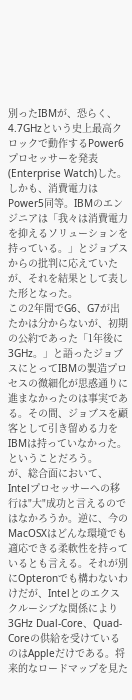別ったIBMが、恐らく、4.7GHzという史上最高クロックで動作するPower6プロセッサーを発表(Enterprise Watch)した。しかも、消費電力はPower5同等。IBMのエンジニアは「我々は消費電力を抑えるソリューションを持っている。」とジョブスからの批判に応えていたが、それを結果として表した形となった。
この2年間でG6、G7が出たかは分からないが、初期の公約であった「1年後に3GHz。」と語ったジョブスにとってIBMの製造プロセスの微細化が思惑通りに進まなかったのは事実である。その間、ジョブスを顧客として引き留める力をIBMは持っていなかった。ということだろう。
が、総合面において、Intelプロセッサーへの移行は"大"成功と言えるのではなかろうか。逆に、今のMacOSXはどんな環境でも適応できる柔軟性を持っているとも言える。それが別にOpteronでも構わないわけだが、Intelとのエクスクルーシブな関係により3GHz Dual-Core、Quad-Coreの供給を受けているのはAppleだけである。将来的なロードマップを見た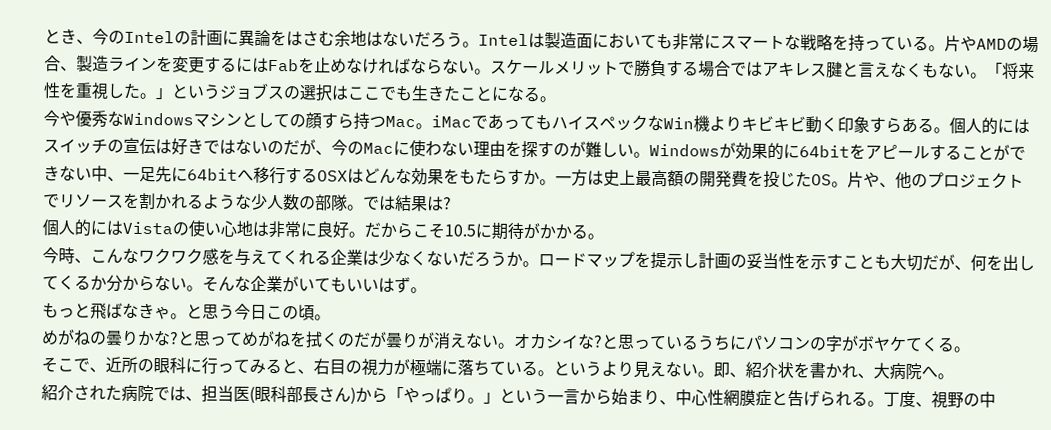とき、今のIntelの計画に異論をはさむ余地はないだろう。Intelは製造面においても非常にスマートな戦略を持っている。片やAMDの場合、製造ラインを変更するにはFabを止めなければならない。スケールメリットで勝負する場合ではアキレス腱と言えなくもない。「将来性を重視した。」というジョブスの選択はここでも生きたことになる。
今や優秀なWindowsマシンとしての顔すら持つMac。iMacであってもハイスペックなWin機よりキビキビ動く印象すらある。個人的にはスイッチの宣伝は好きではないのだが、今のMacに使わない理由を探すのが難しい。Windowsが効果的に64bitをアピールすることができない中、一足先に64bitへ移行するOSXはどんな効果をもたらすか。一方は史上最高額の開発費を投じたOS。片や、他のプロジェクトでリソースを割かれるような少人数の部隊。では結果は?
個人的にはVistaの使い心地は非常に良好。だからこそ10.5に期待がかかる。
今時、こんなワクワク感を与えてくれる企業は少なくないだろうか。ロードマップを提示し計画の妥当性を示すことも大切だが、何を出してくるか分からない。そんな企業がいてもいいはず。
もっと飛ばなきゃ。と思う今日この頃。
めがねの曇りかな?と思ってめがねを拭くのだが曇りが消えない。オカシイな?と思っているうちにパソコンの字がボヤケてくる。
そこで、近所の眼科に行ってみると、右目の視力が極端に落ちている。というより見えない。即、紹介状を書かれ、大病院へ。
紹介された病院では、担当医(眼科部長さん)から「やっぱり。」という一言から始まり、中心性網膜症と告げられる。丁度、視野の中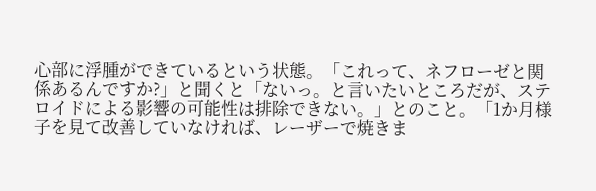心部に浮腫ができているという状態。「これって、ネフローゼと関係あるんですか?」と聞くと「ないっ。と言いたいところだが、ステロイドによる影響の可能性は排除できない。」とのこと。「1か月様子を見て改善していなければ、レーザーで焼きま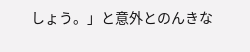しょう。」と意外とのんきな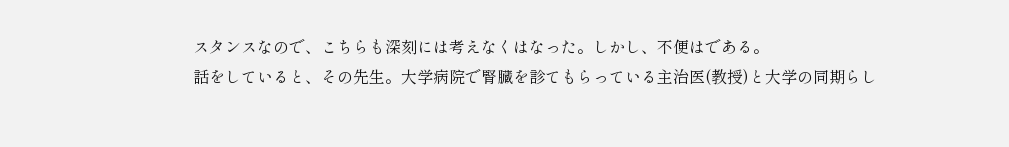スタンスなので、こちらも深刻には考えなくはなった。しかし、不便はである。
話をしていると、その先生。大学病院で腎臓を診てもらっている主治医(教授)と大学の同期らし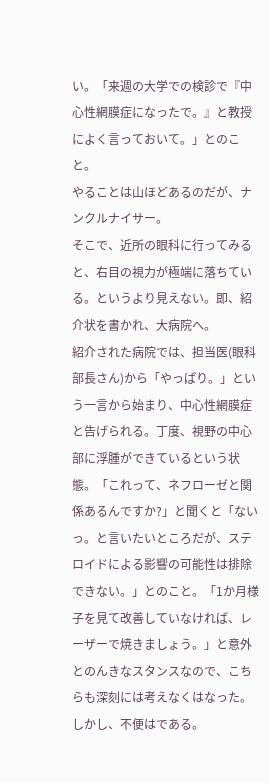い。「来週の大学での検診で『中心性網膜症になったで。』と教授によく言っておいて。」とのこと。
やることは山ほどあるのだが、ナンクルナイサー。
そこで、近所の眼科に行ってみると、右目の視力が極端に落ちている。というより見えない。即、紹介状を書かれ、大病院へ。
紹介された病院では、担当医(眼科部長さん)から「やっぱり。」という一言から始まり、中心性網膜症と告げられる。丁度、視野の中心部に浮腫ができているという状態。「これって、ネフローゼと関係あるんですか?」と聞くと「ないっ。と言いたいところだが、ステロイドによる影響の可能性は排除できない。」とのこと。「1か月様子を見て改善していなければ、レーザーで焼きましょう。」と意外とのんきなスタンスなので、こちらも深刻には考えなくはなった。しかし、不便はである。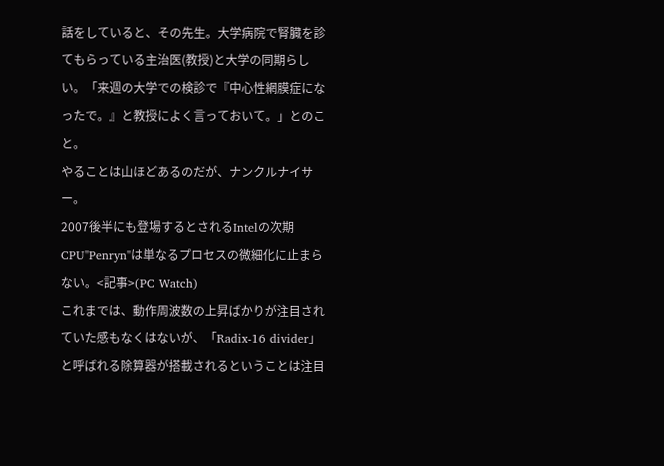話をしていると、その先生。大学病院で腎臓を診てもらっている主治医(教授)と大学の同期らしい。「来週の大学での検診で『中心性網膜症になったで。』と教授によく言っておいて。」とのこと。
やることは山ほどあるのだが、ナンクルナイサー。
2007後半にも登場するとされるIntelの次期CPU"Penryn"は単なるプロセスの微細化に止まらない。<記事>(PC Watch)
これまでは、動作周波数の上昇ばかりが注目されていた感もなくはないが、「Radix-16 divider」と呼ばれる除算器が搭載されるということは注目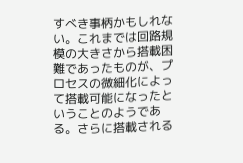すべき事柄かもしれない。これまでは回路規模の大きさから搭載困難であったものが、プロセスの微細化によって搭載可能になったということのようである。さらに搭載される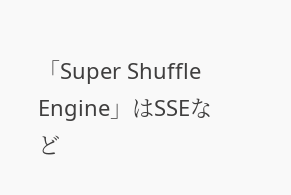「Super Shuffle Engine」はSSEなど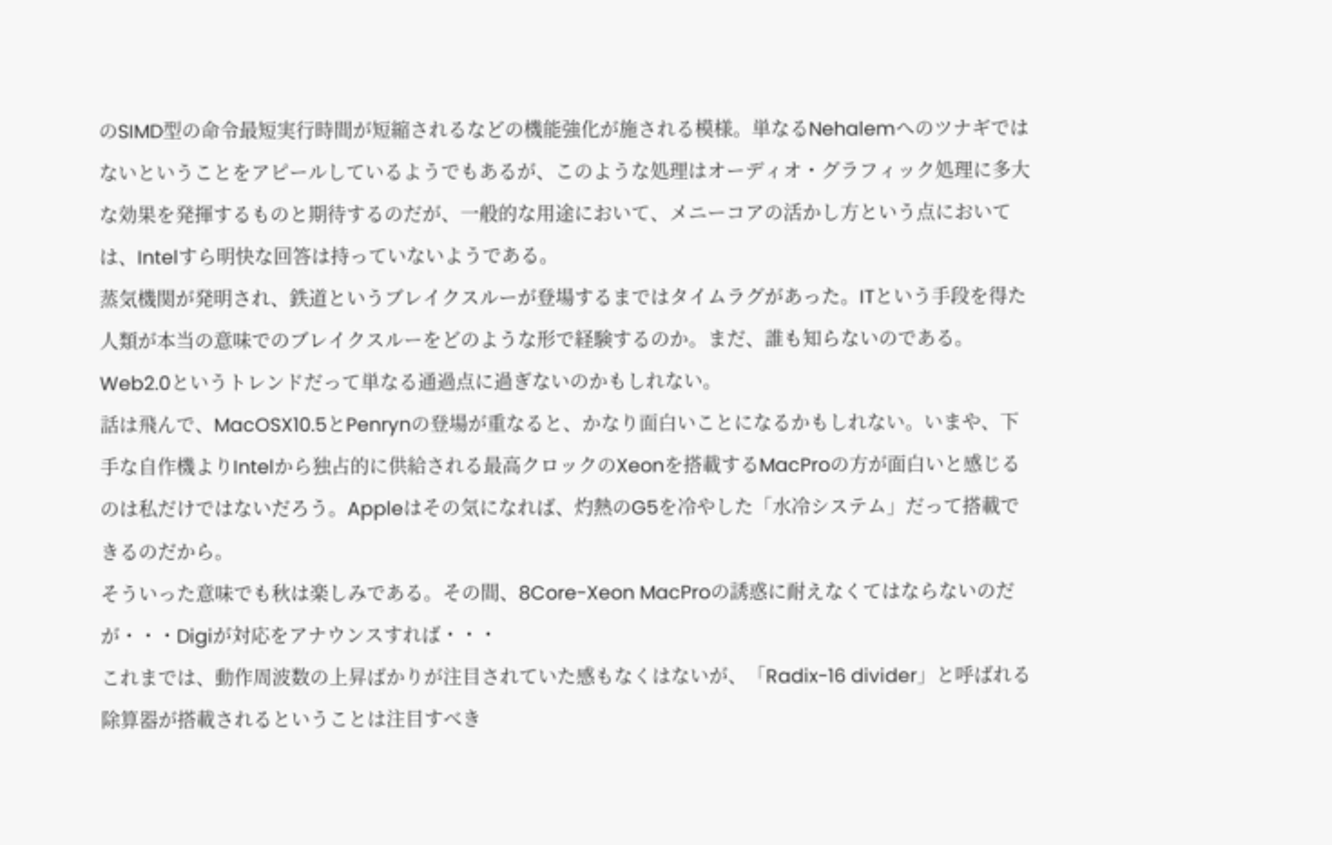のSIMD型の命令最短実行時間が短縮されるなどの機能強化が施される模様。単なるNehalemへのツナギではないということをアピールしているようでもあるが、このような処理はオーディオ・グラフィック処理に多大な効果を発揮するものと期待するのだが、一般的な用途において、メニーコアの活かし方という点においては、Intelすら明快な回答は持っていないようである。
蒸気機関が発明され、鉄道というブレイクスルーが登場するまではタイムラグがあった。ITという手段を得た人類が本当の意味でのブレイクスルーをどのような形で経験するのか。まだ、誰も知らないのである。
Web2.0というトレンドだって単なる通過点に過ぎないのかもしれない。
話は飛んで、MacOSX10.5とPenrynの登場が重なると、かなり面白いことになるかもしれない。いまや、下手な自作機よりIntelから独占的に供給される最高クロックのXeonを搭載するMacProの方が面白いと感じるのは私だけではないだろう。Appleはその気になれば、灼熱のG5を冷やした「水冷システム」だって搭載できるのだから。
そういった意味でも秋は楽しみである。その間、8Core-Xeon MacProの誘惑に耐えなくてはならないのだが・・・Digiが対応をアナウンスすれば・・・
これまでは、動作周波数の上昇ばかりが注目されていた感もなくはないが、「Radix-16 divider」と呼ばれる除算器が搭載されるということは注目すべき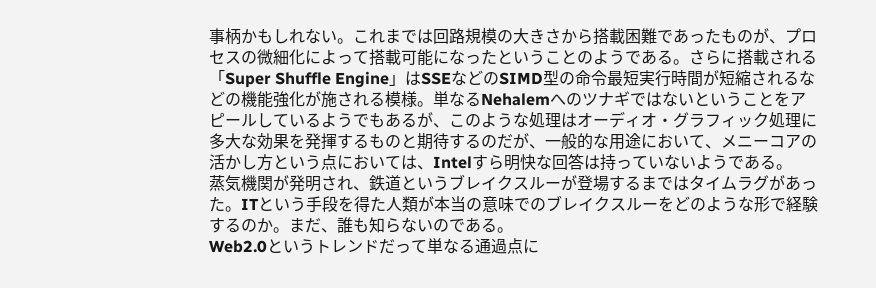事柄かもしれない。これまでは回路規模の大きさから搭載困難であったものが、プロセスの微細化によって搭載可能になったということのようである。さらに搭載される「Super Shuffle Engine」はSSEなどのSIMD型の命令最短実行時間が短縮されるなどの機能強化が施される模様。単なるNehalemへのツナギではないということをアピールしているようでもあるが、このような処理はオーディオ・グラフィック処理に多大な効果を発揮するものと期待するのだが、一般的な用途において、メニーコアの活かし方という点においては、Intelすら明快な回答は持っていないようである。
蒸気機関が発明され、鉄道というブレイクスルーが登場するまではタイムラグがあった。ITという手段を得た人類が本当の意味でのブレイクスルーをどのような形で経験するのか。まだ、誰も知らないのである。
Web2.0というトレンドだって単なる通過点に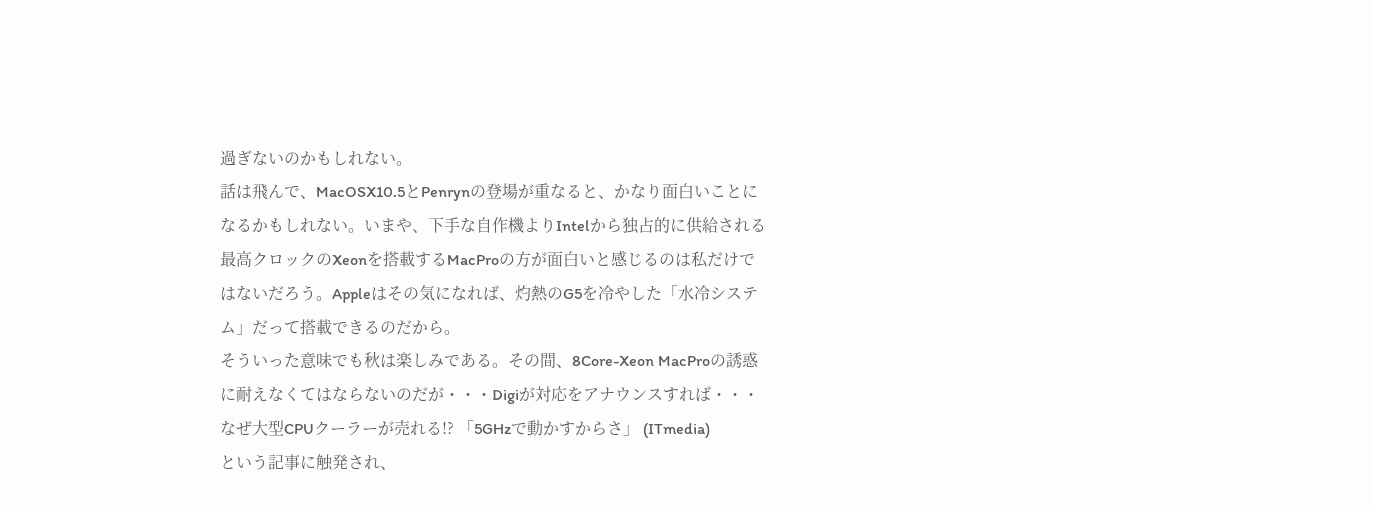過ぎないのかもしれない。
話は飛んで、MacOSX10.5とPenrynの登場が重なると、かなり面白いことになるかもしれない。いまや、下手な自作機よりIntelから独占的に供給される最高クロックのXeonを搭載するMacProの方が面白いと感じるのは私だけではないだろう。Appleはその気になれば、灼熱のG5を冷やした「水冷システム」だって搭載できるのだから。
そういった意味でも秋は楽しみである。その間、8Core-Xeon MacProの誘惑に耐えなくてはならないのだが・・・Digiが対応をアナウンスすれば・・・
なぜ大型CPUクーラーが売れる!? 「5GHzで動かすからさ」 (ITmedia)
という記事に触発され、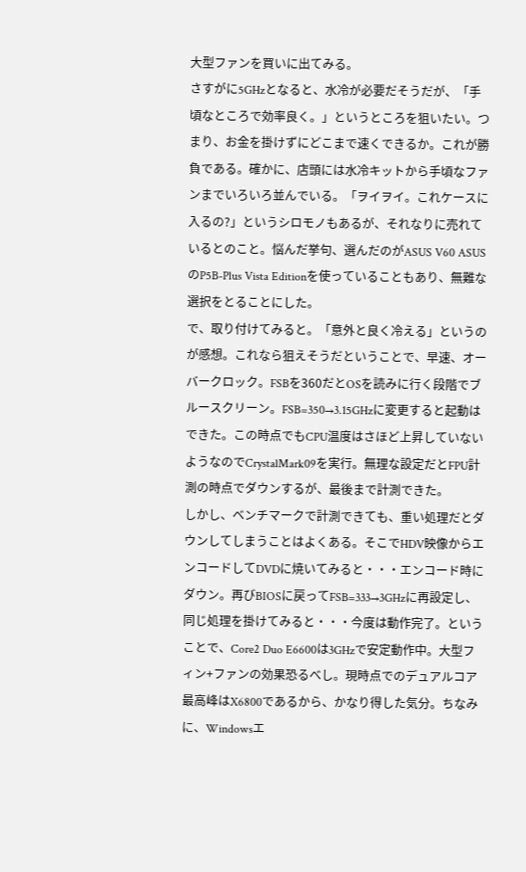大型ファンを買いに出てみる。
さすがに5GHzとなると、水冷が必要だそうだが、「手頃なところで効率良く。」というところを狙いたい。つまり、お金を掛けずにどこまで速くできるか。これが勝負である。確かに、店頭には水冷キットから手頃なファンまでいろいろ並んでいる。「ヲイヲイ。これケースに入るの?」というシロモノもあるが、それなりに売れているとのこと。悩んだ挙句、選んだのがASUS V60 ASUSのP5B-Plus Vista Editionを使っていることもあり、無難な選択をとることにした。
で、取り付けてみると。「意外と良く冷える」というのが感想。これなら狙えそうだということで、早速、オーバークロック。FSBを360だとOSを読みに行く段階でブルースクリーン。FSB=350→3.15GHzに変更すると起動はできた。この時点でもCPU温度はさほど上昇していないようなのでCrystalMark09を実行。無理な設定だとFPU計測の時点でダウンするが、最後まで計測できた。
しかし、ベンチマークで計測できても、重い処理だとダウンしてしまうことはよくある。そこでHDV映像からエンコードしてDVDに焼いてみると・・・エンコード時にダウン。再びBIOSに戻ってFSB=333→3GHzに再設定し、同じ処理を掛けてみると・・・今度は動作完了。ということで、Core2 Duo E6600は3GHzで安定動作中。大型フィン+ファンの効果恐るべし。現時点でのデュアルコア最高峰はX6800であるから、かなり得した気分。ちなみに、Windowsエ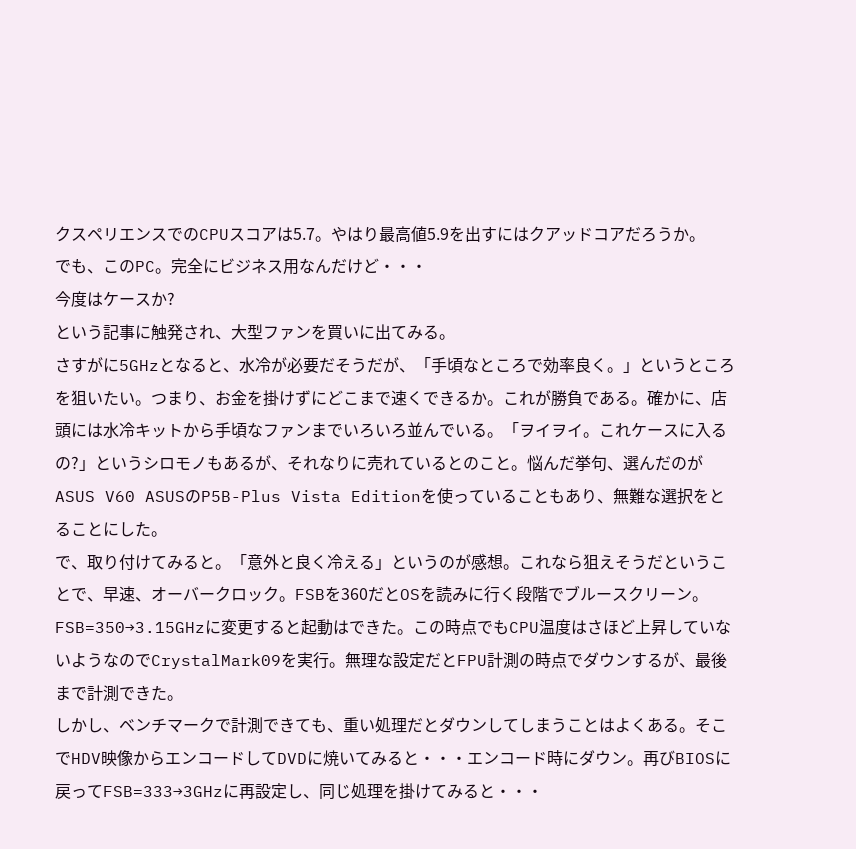クスペリエンスでのCPUスコアは5.7。やはり最高値5.9を出すにはクアッドコアだろうか。
でも、このPC。完全にビジネス用なんだけど・・・
今度はケースか?
という記事に触発され、大型ファンを買いに出てみる。
さすがに5GHzとなると、水冷が必要だそうだが、「手頃なところで効率良く。」というところを狙いたい。つまり、お金を掛けずにどこまで速くできるか。これが勝負である。確かに、店頭には水冷キットから手頃なファンまでいろいろ並んでいる。「ヲイヲイ。これケースに入るの?」というシロモノもあるが、それなりに売れているとのこと。悩んだ挙句、選んだのがASUS V60 ASUSのP5B-Plus Vista Editionを使っていることもあり、無難な選択をとることにした。
で、取り付けてみると。「意外と良く冷える」というのが感想。これなら狙えそうだということで、早速、オーバークロック。FSBを360だとOSを読みに行く段階でブルースクリーン。FSB=350→3.15GHzに変更すると起動はできた。この時点でもCPU温度はさほど上昇していないようなのでCrystalMark09を実行。無理な設定だとFPU計測の時点でダウンするが、最後まで計測できた。
しかし、ベンチマークで計測できても、重い処理だとダウンしてしまうことはよくある。そこでHDV映像からエンコードしてDVDに焼いてみると・・・エンコード時にダウン。再びBIOSに戻ってFSB=333→3GHzに再設定し、同じ処理を掛けてみると・・・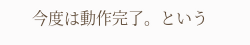今度は動作完了。という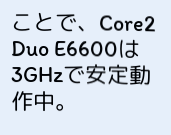ことで、Core2 Duo E6600は3GHzで安定動作中。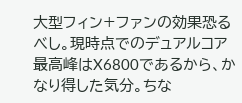大型フィン+ファンの効果恐るべし。現時点でのデュアルコア最高峰はX6800であるから、かなり得した気分。ちな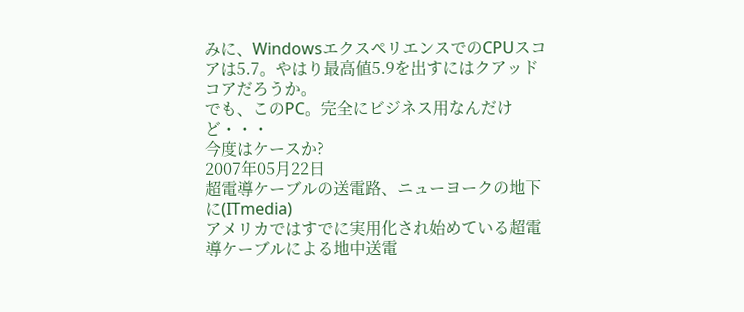みに、WindowsエクスペリエンスでのCPUスコアは5.7。やはり最高値5.9を出すにはクアッドコアだろうか。
でも、このPC。完全にビジネス用なんだけど・・・
今度はケースか?
2007年05月22日
超電導ケーブルの送電路、ニューヨークの地下に(ITmedia)
アメリカではすでに実用化され始めている超電導ケーブルによる地中送電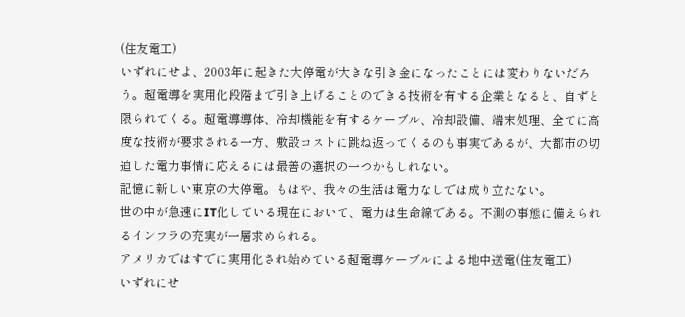(住友電工)
いずれにせよ、2003年に起きた大停電が大きな引き金になったことには変わりないだろう。超電導を実用化段階まで引き上げることのできる技術を有する企業となると、自ずと限られてくる。超電導導体、冷却機能を有するケーブル、冷却設備、端末処理、全てに高度な技術が要求される一方、敷設コストに跳ね返ってくるのも事実であるが、大都市の切迫した電力事情に応えるには最善の選択の一つかもしれない。
記憶に新しい東京の大停電。もはや、我々の生活は電力なしでは成り立たない。
世の中が急速にIT化している現在において、電力は生命線である。不測の事態に備えられるインフラの充実が一層求められる。
アメリカではすでに実用化され始めている超電導ケーブルによる地中送電(住友電工)
いずれにせ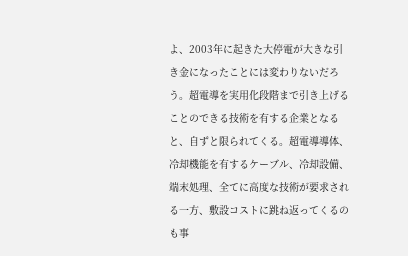よ、2003年に起きた大停電が大きな引き金になったことには変わりないだろう。超電導を実用化段階まで引き上げることのできる技術を有する企業となると、自ずと限られてくる。超電導導体、冷却機能を有するケーブル、冷却設備、端末処理、全てに高度な技術が要求される一方、敷設コストに跳ね返ってくるのも事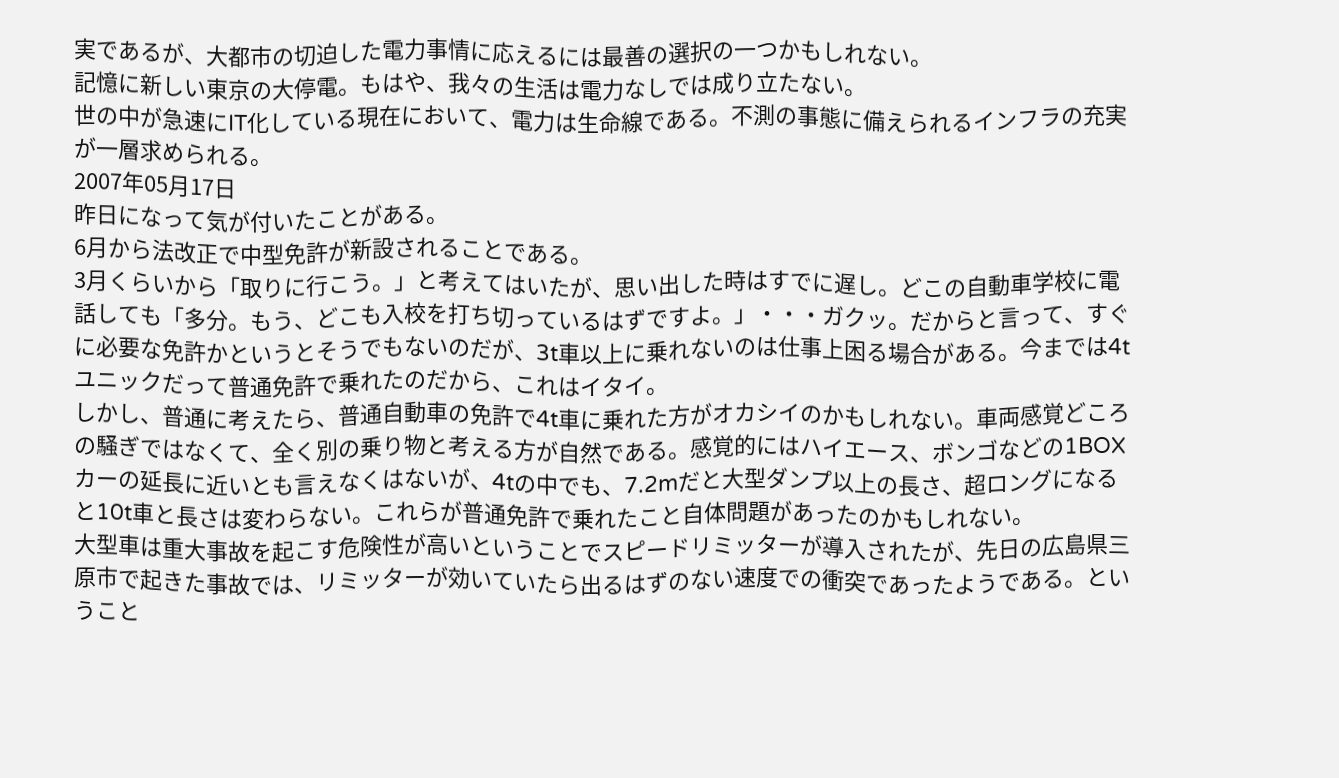実であるが、大都市の切迫した電力事情に応えるには最善の選択の一つかもしれない。
記憶に新しい東京の大停電。もはや、我々の生活は電力なしでは成り立たない。
世の中が急速にIT化している現在において、電力は生命線である。不測の事態に備えられるインフラの充実が一層求められる。
2007年05月17日
昨日になって気が付いたことがある。
6月から法改正で中型免許が新設されることである。
3月くらいから「取りに行こう。」と考えてはいたが、思い出した時はすでに遅し。どこの自動車学校に電話しても「多分。もう、どこも入校を打ち切っているはずですよ。」・・・ガクッ。だからと言って、すぐに必要な免許かというとそうでもないのだが、3t車以上に乗れないのは仕事上困る場合がある。今までは4tユニックだって普通免許で乗れたのだから、これはイタイ。
しかし、普通に考えたら、普通自動車の免許で4t車に乗れた方がオカシイのかもしれない。車両感覚どころの騒ぎではなくて、全く別の乗り物と考える方が自然である。感覚的にはハイエース、ボンゴなどの1BOXカーの延長に近いとも言えなくはないが、4tの中でも、7.2mだと大型ダンプ以上の長さ、超ロングになると10t車と長さは変わらない。これらが普通免許で乗れたこと自体問題があったのかもしれない。
大型車は重大事故を起こす危険性が高いということでスピードリミッターが導入されたが、先日の広島県三原市で起きた事故では、リミッターが効いていたら出るはずのない速度での衝突であったようである。ということ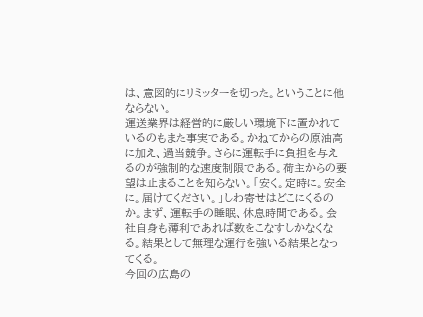は、意図的にリミッターを切った。ということに他ならない。
運送業界は経営的に厳しい環境下に置かれているのもまた事実である。かねてからの原油高に加え、過当競争。さらに運転手に負担を与えるのが強制的な速度制限である。荷主からの要望は止まることを知らない。「安く。定時に。安全に。届けてください。」しわ寄せはどこにくるのか。まず、運転手の睡眠、休息時間である。会社自身も薄利であれば数をこなすしかなくなる。結果として無理な運行を強いる結果となってくる。
今回の広島の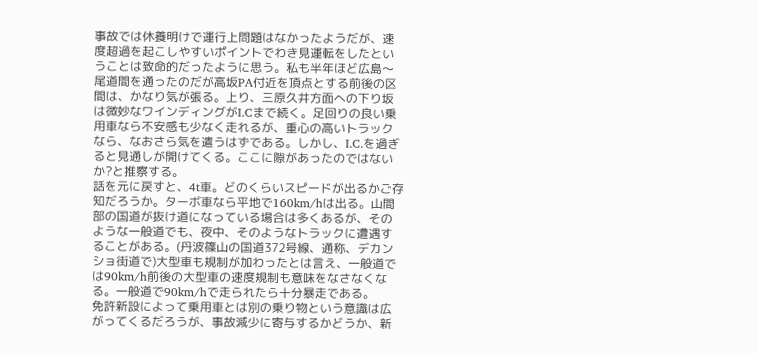事故では休養明けで運行上問題はなかったようだが、速度超過を起こしやすいポイントでわき見運転をしたということは致命的だったように思う。私も半年ほど広島〜尾道間を通ったのだが高坂PA付近を頂点とする前後の区間は、かなり気が張る。上り、三原久井方面への下り坂は微妙なワインディングがI.Cまで続く。足回りの良い乗用車なら不安感も少なく走れるが、重心の高いトラックなら、なおさら気を遣うはずである。しかし、I.C.を過ぎると見通しが開けてくる。ここに隙があったのではないか?と推察する。
話を元に戻すと、4t車。どのくらいスピードが出るかご存知だろうか。ターボ車なら平地で160km/hは出る。山間部の国道が抜け道になっている場合は多くあるが、そのような一般道でも、夜中、そのようなトラックに遭遇することがある。(丹波篠山の国道372号線、通称、デカンショ街道で)大型車も規制が加わったとは言え、一般道では90km/h前後の大型車の速度規制も意味をなさなくなる。一般道で90km/hで走られたら十分暴走である。
免許新設によって乗用車とは別の乗り物という意識は広がってくるだろうが、事故減少に寄与するかどうか、新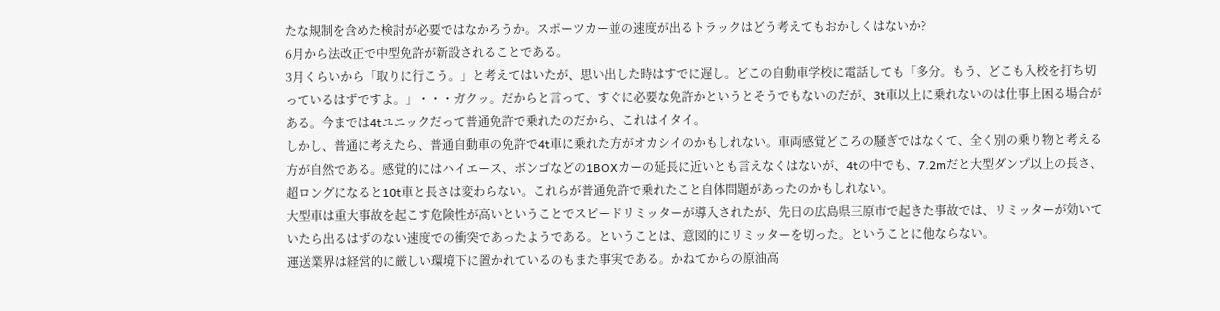たな規制を含めた検討が必要ではなかろうか。スポーツカー並の速度が出るトラックはどう考えてもおかしくはないか?
6月から法改正で中型免許が新設されることである。
3月くらいから「取りに行こう。」と考えてはいたが、思い出した時はすでに遅し。どこの自動車学校に電話しても「多分。もう、どこも入校を打ち切っているはずですよ。」・・・ガクッ。だからと言って、すぐに必要な免許かというとそうでもないのだが、3t車以上に乗れないのは仕事上困る場合がある。今までは4tユニックだって普通免許で乗れたのだから、これはイタイ。
しかし、普通に考えたら、普通自動車の免許で4t車に乗れた方がオカシイのかもしれない。車両感覚どころの騒ぎではなくて、全く別の乗り物と考える方が自然である。感覚的にはハイエース、ボンゴなどの1BOXカーの延長に近いとも言えなくはないが、4tの中でも、7.2mだと大型ダンプ以上の長さ、超ロングになると10t車と長さは変わらない。これらが普通免許で乗れたこと自体問題があったのかもしれない。
大型車は重大事故を起こす危険性が高いということでスピードリミッターが導入されたが、先日の広島県三原市で起きた事故では、リミッターが効いていたら出るはずのない速度での衝突であったようである。ということは、意図的にリミッターを切った。ということに他ならない。
運送業界は経営的に厳しい環境下に置かれているのもまた事実である。かねてからの原油高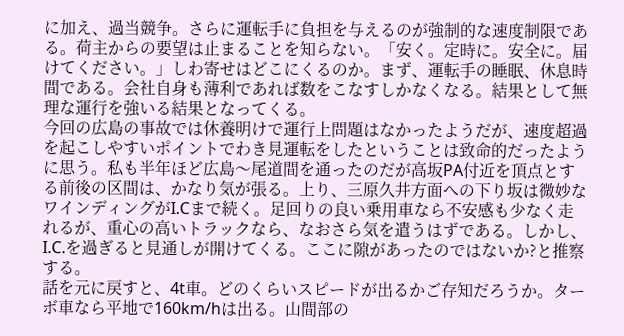に加え、過当競争。さらに運転手に負担を与えるのが強制的な速度制限である。荷主からの要望は止まることを知らない。「安く。定時に。安全に。届けてください。」しわ寄せはどこにくるのか。まず、運転手の睡眠、休息時間である。会社自身も薄利であれば数をこなすしかなくなる。結果として無理な運行を強いる結果となってくる。
今回の広島の事故では休養明けで運行上問題はなかったようだが、速度超過を起こしやすいポイントでわき見運転をしたということは致命的だったように思う。私も半年ほど広島〜尾道間を通ったのだが高坂PA付近を頂点とする前後の区間は、かなり気が張る。上り、三原久井方面への下り坂は微妙なワインディングがI.Cまで続く。足回りの良い乗用車なら不安感も少なく走れるが、重心の高いトラックなら、なおさら気を遣うはずである。しかし、I.C.を過ぎると見通しが開けてくる。ここに隙があったのではないか?と推察する。
話を元に戻すと、4t車。どのくらいスピードが出るかご存知だろうか。ターボ車なら平地で160km/hは出る。山間部の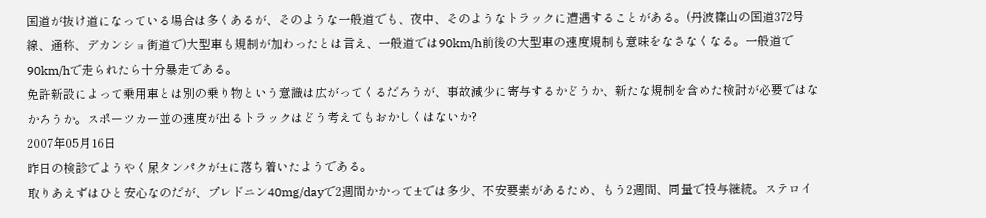国道が抜け道になっている場合は多くあるが、そのような一般道でも、夜中、そのようなトラックに遭遇することがある。(丹波篠山の国道372号線、通称、デカンショ街道で)大型車も規制が加わったとは言え、一般道では90km/h前後の大型車の速度規制も意味をなさなくなる。一般道で90km/hで走られたら十分暴走である。
免許新設によって乗用車とは別の乗り物という意識は広がってくるだろうが、事故減少に寄与するかどうか、新たな規制を含めた検討が必要ではなかろうか。スポーツカー並の速度が出るトラックはどう考えてもおかしくはないか?
2007年05月16日
昨日の検診でようやく尿タンパクが±に落ち着いたようである。
取りあえずはひと安心なのだが、プレドニン40mg/dayで2週間かかって±では多少、不安要素があるため、もう2週間、同量で投与継続。ステロイ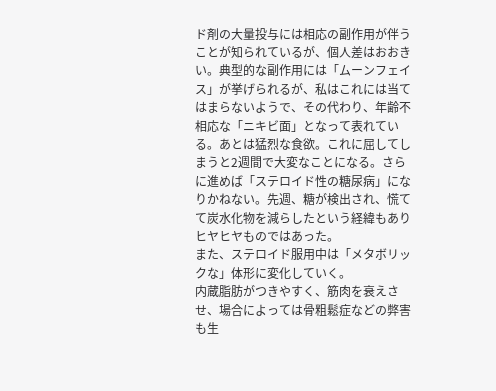ド剤の大量投与には相応の副作用が伴うことが知られているが、個人差はおおきい。典型的な副作用には「ムーンフェイス」が挙げられるが、私はこれには当てはまらないようで、その代わり、年齢不相応な「ニキビ面」となって表れている。あとは猛烈な食欲。これに屈してしまうと2週間で大変なことになる。さらに進めば「ステロイド性の糖尿病」になりかねない。先週、糖が検出され、慌てて炭水化物を減らしたという経緯もありヒヤヒヤものではあった。
また、ステロイド服用中は「メタボリックな」体形に変化していく。
内蔵脂肪がつきやすく、筋肉を衰えさせ、場合によっては骨粗鬆症などの弊害も生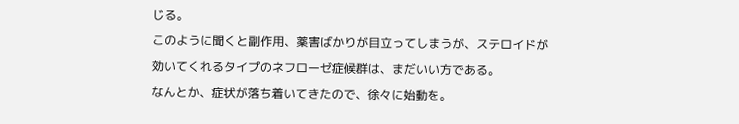じる。
このように聞くと副作用、薬害ばかりが目立ってしまうが、ステロイドが効いてくれるタイプのネフローゼ症候群は、まだいい方である。
なんとか、症状が落ち着いてきたので、徐々に始動を。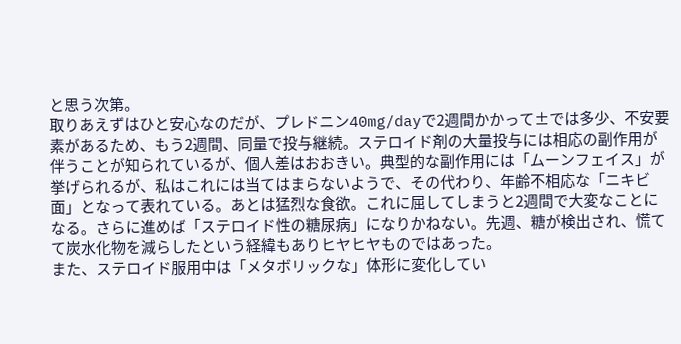と思う次第。
取りあえずはひと安心なのだが、プレドニン40mg/dayで2週間かかって±では多少、不安要素があるため、もう2週間、同量で投与継続。ステロイド剤の大量投与には相応の副作用が伴うことが知られているが、個人差はおおきい。典型的な副作用には「ムーンフェイス」が挙げられるが、私はこれには当てはまらないようで、その代わり、年齢不相応な「ニキビ面」となって表れている。あとは猛烈な食欲。これに屈してしまうと2週間で大変なことになる。さらに進めば「ステロイド性の糖尿病」になりかねない。先週、糖が検出され、慌てて炭水化物を減らしたという経緯もありヒヤヒヤものではあった。
また、ステロイド服用中は「メタボリックな」体形に変化してい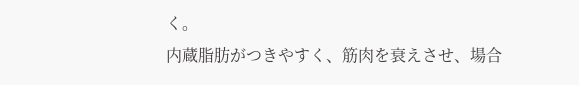く。
内蔵脂肪がつきやすく、筋肉を衰えさせ、場合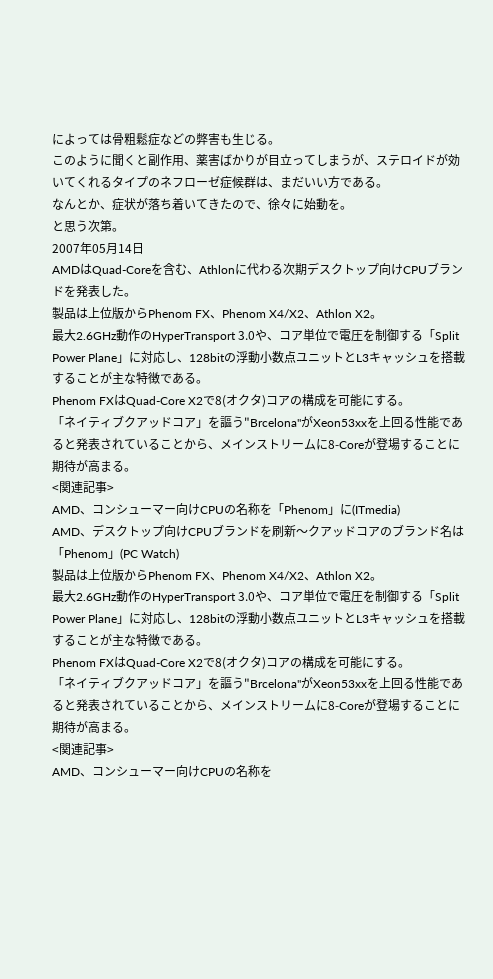によっては骨粗鬆症などの弊害も生じる。
このように聞くと副作用、薬害ばかりが目立ってしまうが、ステロイドが効いてくれるタイプのネフローゼ症候群は、まだいい方である。
なんとか、症状が落ち着いてきたので、徐々に始動を。
と思う次第。
2007年05月14日
AMDはQuad-Coreを含む、Athlonに代わる次期デスクトップ向けCPUブランドを発表した。
製品は上位版からPhenom FX、Phenom X4/X2、Athlon X2。
最大2.6GHz動作のHyperTransport 3.0や、コア単位で電圧を制御する「Split Power Plane」に対応し、128bitの浮動小数点ユニットとL3キャッシュを搭載することが主な特徴である。
Phenom FXはQuad-Core X2で8(オクタ)コアの構成を可能にする。
「ネイティブクアッドコア」を謳う"Brcelona"がXeon53xxを上回る性能であると発表されていることから、メインストリームに8-Coreが登場することに期待が高まる。
<関連記事>
AMD、コンシューマー向けCPUの名称を「Phenom」に(ITmedia)
AMD、デスクトップ向けCPUブランドを刷新〜クアッドコアのブランド名は「Phenom」(PC Watch)
製品は上位版からPhenom FX、Phenom X4/X2、Athlon X2。
最大2.6GHz動作のHyperTransport 3.0や、コア単位で電圧を制御する「Split Power Plane」に対応し、128bitの浮動小数点ユニットとL3キャッシュを搭載することが主な特徴である。
Phenom FXはQuad-Core X2で8(オクタ)コアの構成を可能にする。
「ネイティブクアッドコア」を謳う"Brcelona"がXeon53xxを上回る性能であると発表されていることから、メインストリームに8-Coreが登場することに期待が高まる。
<関連記事>
AMD、コンシューマー向けCPUの名称を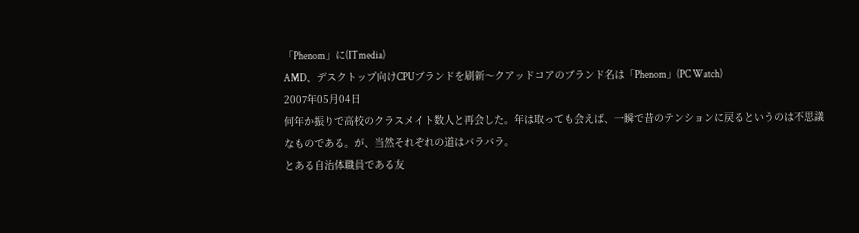「Phenom」に(ITmedia)
AMD、デスクトップ向けCPUブランドを刷新〜クアッドコアのブランド名は「Phenom」(PC Watch)
2007年05月04日
何年か振りで高校のクラスメイト数人と再会した。年は取っても会えば、一瞬で昔のテンションに戻るというのは不思議なものである。が、当然それぞれの道はバラバラ。
とある自治体職員である友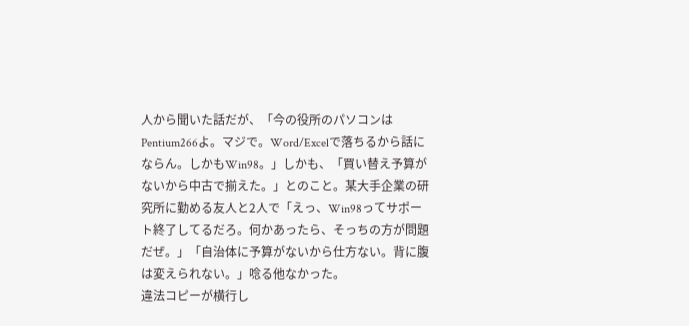人から聞いた話だが、「今の役所のパソコンはPentium266よ。マジで。Word/Excelで落ちるから話にならん。しかもWin98。」しかも、「買い替え予算がないから中古で揃えた。」とのこと。某大手企業の研究所に勤める友人と2人で「えっ、Win98ってサポート終了してるだろ。何かあったら、そっちの方が問題だぜ。」「自治体に予算がないから仕方ない。背に腹は変えられない。」唸る他なかった。
違法コピーが横行し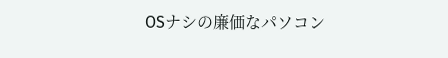OSナシの廉価なパソコン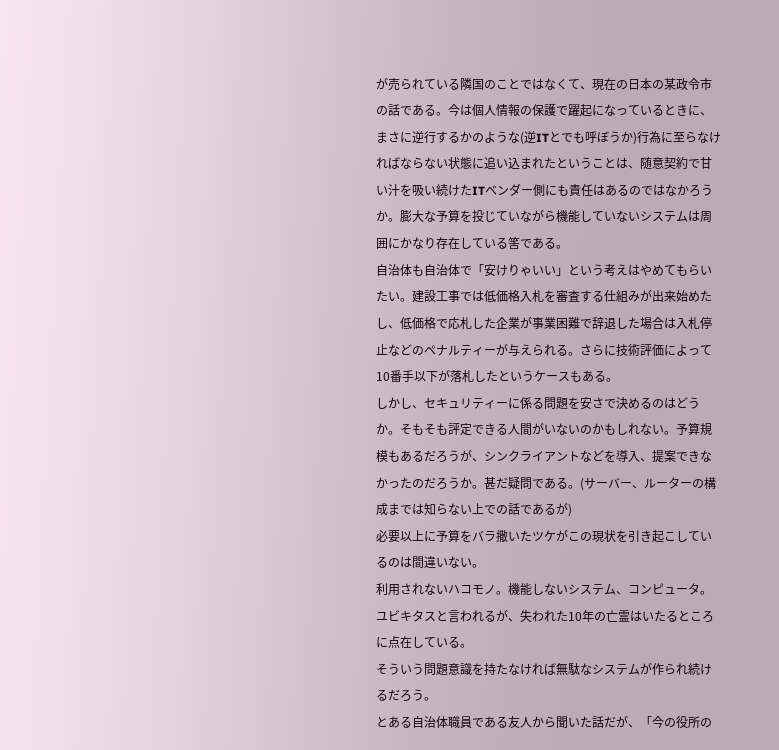が売られている隣国のことではなくて、現在の日本の某政令市の話である。今は個人情報の保護で躍起になっているときに、まさに逆行するかのような(逆ITとでも呼ぼうか)行為に至らなければならない状態に追い込まれたということは、随意契約で甘い汁を吸い続けたITベンダー側にも責任はあるのではなかろうか。膨大な予算を投じていながら機能していないシステムは周囲にかなり存在している筈である。
自治体も自治体で「安けりゃいい」という考えはやめてもらいたい。建設工事では低価格入札を審査する仕組みが出来始めたし、低価格で応札した企業が事業困難で辞退した場合は入札停止などのペナルティーが与えられる。さらに技術評価によって10番手以下が落札したというケースもある。
しかし、セキュリティーに係る問題を安さで決めるのはどうか。そもそも評定できる人間がいないのかもしれない。予算規模もあるだろうが、シンクライアントなどを導入、提案できなかったのだろうか。甚だ疑問である。(サーバー、ルーターの構成までは知らない上での話であるが)
必要以上に予算をバラ撒いたツケがこの現状を引き起こしているのは間違いない。
利用されないハコモノ。機能しないシステム、コンピュータ。
ユビキタスと言われるが、失われた10年の亡霊はいたるところに点在している。
そういう問題意識を持たなければ無駄なシステムが作られ続けるだろう。
とある自治体職員である友人から聞いた話だが、「今の役所の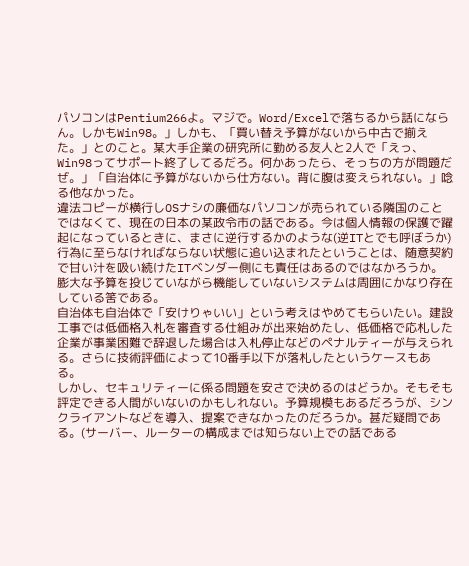パソコンはPentium266よ。マジで。Word/Excelで落ちるから話にならん。しかもWin98。」しかも、「買い替え予算がないから中古で揃えた。」とのこと。某大手企業の研究所に勤める友人と2人で「えっ、Win98ってサポート終了してるだろ。何かあったら、そっちの方が問題だぜ。」「自治体に予算がないから仕方ない。背に腹は変えられない。」唸る他なかった。
違法コピーが横行しOSナシの廉価なパソコンが売られている隣国のことではなくて、現在の日本の某政令市の話である。今は個人情報の保護で躍起になっているときに、まさに逆行するかのような(逆ITとでも呼ぼうか)行為に至らなければならない状態に追い込まれたということは、随意契約で甘い汁を吸い続けたITベンダー側にも責任はあるのではなかろうか。膨大な予算を投じていながら機能していないシステムは周囲にかなり存在している筈である。
自治体も自治体で「安けりゃいい」という考えはやめてもらいたい。建設工事では低価格入札を審査する仕組みが出来始めたし、低価格で応札した企業が事業困難で辞退した場合は入札停止などのペナルティーが与えられる。さらに技術評価によって10番手以下が落札したというケースもある。
しかし、セキュリティーに係る問題を安さで決めるのはどうか。そもそも評定できる人間がいないのかもしれない。予算規模もあるだろうが、シンクライアントなどを導入、提案できなかったのだろうか。甚だ疑問である。(サーバー、ルーターの構成までは知らない上での話である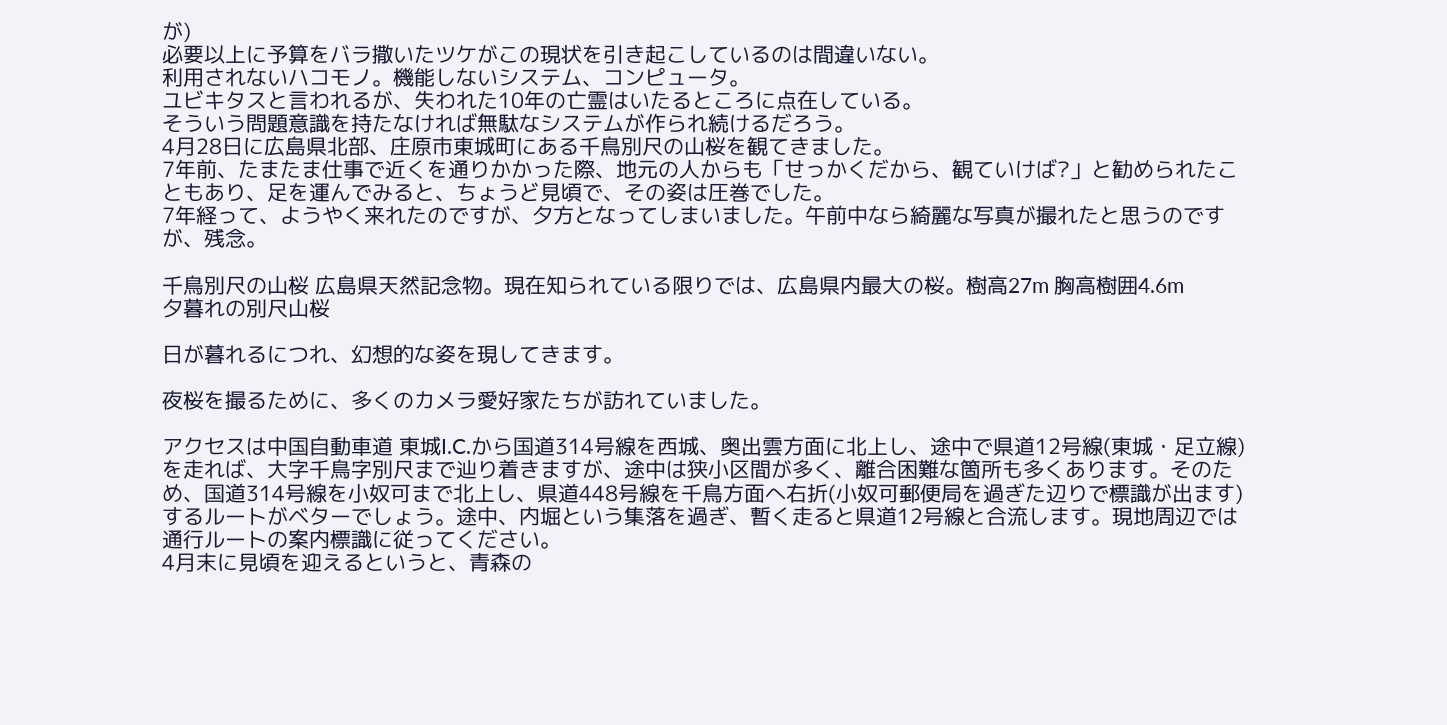が)
必要以上に予算をバラ撒いたツケがこの現状を引き起こしているのは間違いない。
利用されないハコモノ。機能しないシステム、コンピュータ。
ユビキタスと言われるが、失われた10年の亡霊はいたるところに点在している。
そういう問題意識を持たなければ無駄なシステムが作られ続けるだろう。
4月28日に広島県北部、庄原市東城町にある千鳥別尺の山桜を観てきました。
7年前、たまたま仕事で近くを通りかかった際、地元の人からも「せっかくだから、観ていけば?」と勧められたこともあり、足を運んでみると、ちょうど見頃で、その姿は圧巻でした。
7年経って、ようやく来れたのですが、夕方となってしまいました。午前中なら綺麗な写真が撮れたと思うのですが、残念。

千鳥別尺の山桜 広島県天然記念物。現在知られている限りでは、広島県内最大の桜。樹高27m 胸高樹囲4.6m
夕暮れの別尺山桜

日が暮れるにつれ、幻想的な姿を現してきます。

夜桜を撮るために、多くのカメラ愛好家たちが訪れていました。

アクセスは中国自動車道 東城I.C.から国道314号線を西城、奥出雲方面に北上し、途中で県道12号線(東城・足立線)を走れば、大字千鳥字別尺まで辿り着きますが、途中は狭小区間が多く、離合困難な箇所も多くあります。そのため、国道314号線を小奴可まで北上し、県道448号線を千鳥方面へ右折(小奴可郵便局を過ぎた辺りで標識が出ます)するルートがベターでしょう。途中、内堀という集落を過ぎ、暫く走ると県道12号線と合流します。現地周辺では通行ルートの案内標識に従ってください。
4月末に見頃を迎えるというと、青森の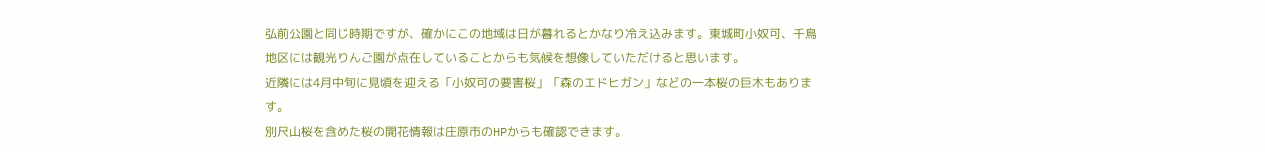弘前公園と同じ時期ですが、確かにこの地域は日が暮れるとかなり冷え込みます。東城町小奴可、千鳥地区には観光りんご園が点在していることからも気候を想像していただけると思います。
近隣には4月中旬に見頃を迎える「小奴可の要害桜」「森のエドヒガン」などの一本桜の巨木もあります。
別尺山桜を含めた桜の開花情報は庄原市のHPからも確認できます。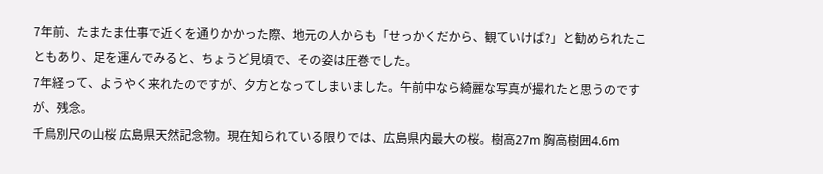7年前、たまたま仕事で近くを通りかかった際、地元の人からも「せっかくだから、観ていけば?」と勧められたこともあり、足を運んでみると、ちょうど見頃で、その姿は圧巻でした。
7年経って、ようやく来れたのですが、夕方となってしまいました。午前中なら綺麗な写真が撮れたと思うのですが、残念。
千鳥別尺の山桜 広島県天然記念物。現在知られている限りでは、広島県内最大の桜。樹高27m 胸高樹囲4.6m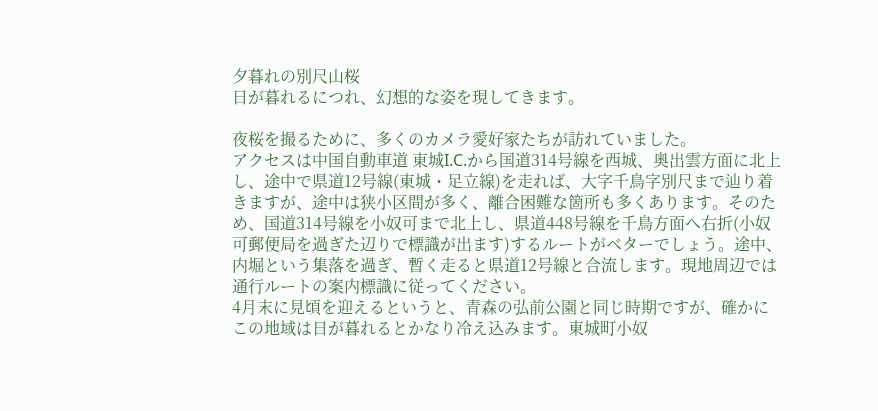夕暮れの別尺山桜
日が暮れるにつれ、幻想的な姿を現してきます。

夜桜を撮るために、多くのカメラ愛好家たちが訪れていました。
アクセスは中国自動車道 東城I.C.から国道314号線を西城、奥出雲方面に北上し、途中で県道12号線(東城・足立線)を走れば、大字千鳥字別尺まで辿り着きますが、途中は狭小区間が多く、離合困難な箇所も多くあります。そのため、国道314号線を小奴可まで北上し、県道448号線を千鳥方面へ右折(小奴可郵便局を過ぎた辺りで標識が出ます)するルートがベターでしょう。途中、内堀という集落を過ぎ、暫く走ると県道12号線と合流します。現地周辺では通行ルートの案内標識に従ってください。
4月末に見頃を迎えるというと、青森の弘前公園と同じ時期ですが、確かにこの地域は日が暮れるとかなり冷え込みます。東城町小奴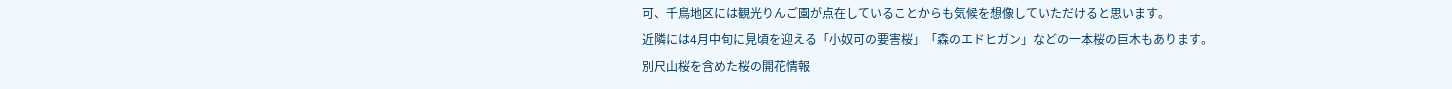可、千鳥地区には観光りんご園が点在していることからも気候を想像していただけると思います。
近隣には4月中旬に見頃を迎える「小奴可の要害桜」「森のエドヒガン」などの一本桜の巨木もあります。
別尺山桜を含めた桜の開花情報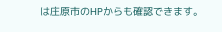は庄原市のHPからも確認できます。